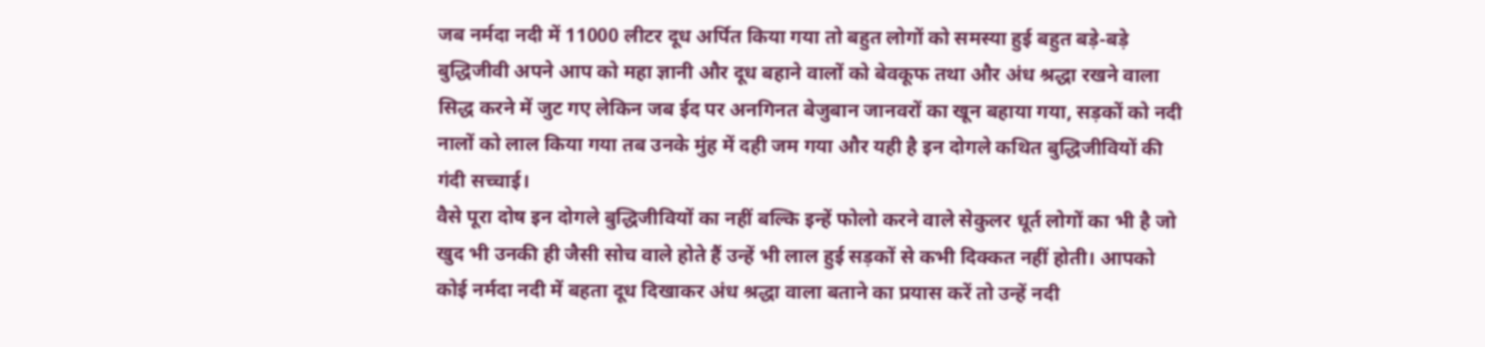जब नर्मदा नदी में 11000 लीटर दूध अर्पित किया गया तो बहुत लोगों को समस्या हुई बहुत बड़े-बड़े बुद्धिजीवी अपने आप को महा ज्ञानी और दूध बहाने वालों को बेवकूफ तथा और अंध श्रद्धा रखने वाला सिद्ध करने में जुट गए लेकिन जब ईद पर अनगिनत बेजुबान जानवरों का खून बहाया गया, सड़कों को नदी नालों को लाल किया गया तब उनके मुंह में दही जम गया और यही है इन दोगले कथित बुद्धिजीवियों की गंदी सच्चाई।
वैसे पूरा दोष इन दोगले बुद्धिजीवियों का नहीं बल्कि इन्हें फोलो करने वाले सेकुलर धूर्त लोगों का भी है जो खुद भी उनकी ही जैसी सोच वाले होते हैं उन्हें भी लाल हुई सड़कों से कभी दिक्कत नहीं होती। आपको कोई नर्मदा नदी में बहता दूध दिखाकर अंध श्रद्धा वाला बताने का प्रयास करें तो उन्हें नदी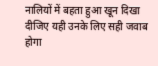नालियों में बहता हुआ खून दिखा दीजिए यही उनके लिए सही जवाब होगा